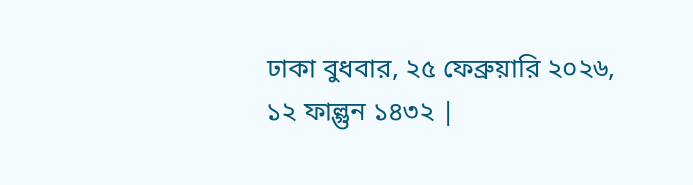ঢাকা বুধবার, ২৫ ফেব্রুয়ারি ২০২৬, ১২ ফাল্গুন ১৪৩২ |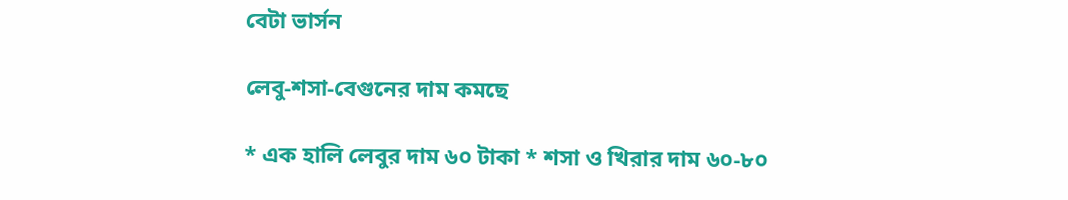বেটা ভার্সন

লেবু-শসা-বেগুনের দাম কমছে

* এক হালি লেবুর দাম ৬০ টাকা * শসা ও খিরার দাম ৬০-৮০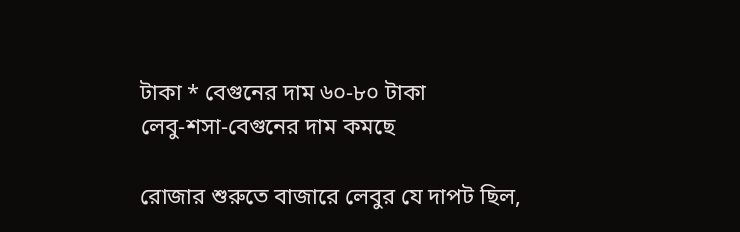টাকা * বেগুনের দাম ৬০-৮০ টাকা
লেবু-শসা-বেগুনের দাম কমছে

রোজার শুরুতে বাজারে লেবুর যে দাপট ছিল,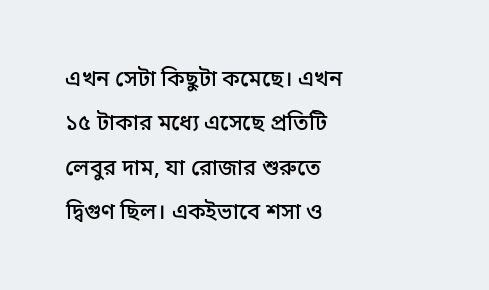এখন সেটা কিছুটা কমেছে। এখন ১৫ টাকার মধ্যে এসেছে প্রতিটি লেবুর দাম, যা রোজার শুরুতে দ্বিগুণ ছিল। একইভাবে শসা ও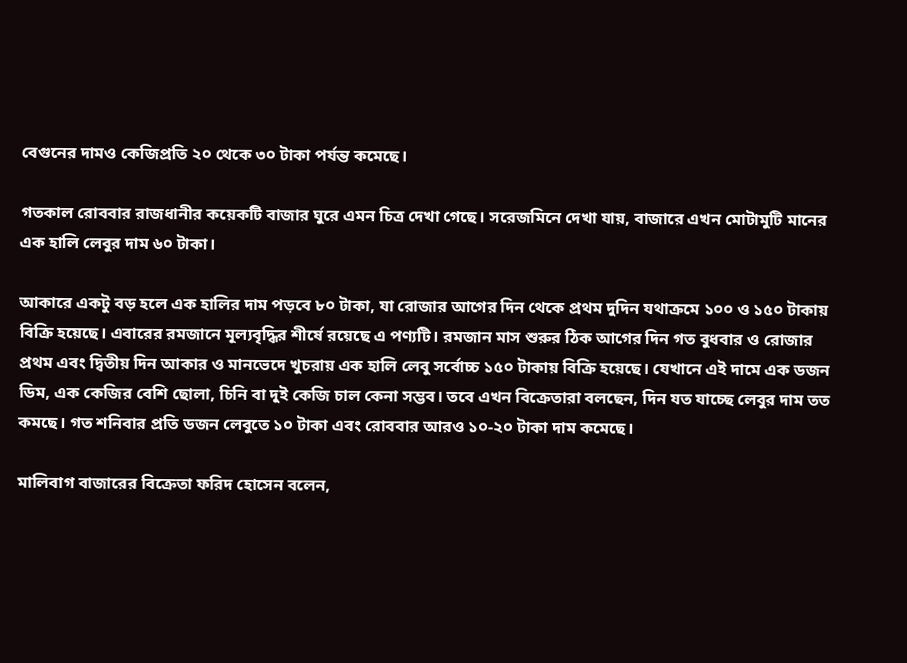বেগুনের দামও কেজিপ্রতি ২০ থেকে ৩০ টাকা পর্যন্ত কমেছে।

গতকাল রোববার রাজধানীর কয়েকটি বাজার ঘুরে এমন চিত্র দেখা গেছে। সরেজমিনে দেখা যায়, বাজারে এখন মোটামুটি মানের এক হালি লেবুর দাম ৬০ টাকা।

আকারে একটু বড় হলে এক হালির দাম পড়বে ৮০ টাকা, যা রোজার আগের দিন থেকে প্রথম দুদিন যথাক্রমে ১০০ ও ১৫০ টাকায় বিক্রি হয়েছে। এবারের রমজানে মূল্যবৃদ্ধির শীর্ষে রয়েছে এ পণ্যটি। রমজান মাস শুরুর ঠিক আগের দিন গত বুধবার ও রোজার প্রথম এবং দ্বিতীয় দিন আকার ও মানভেদে খুচরায় এক হালি লেবু সর্বোচ্চ ১৫০ টাকায় বিক্রি হয়েছে। যেখানে এই দামে এক ডজন ডিম, এক কেজির বেশি ছোলা, চিনি বা দুই কেজি চাল কেনা সম্ভব। তবে এখন বিক্রেতারা বলছেন, দিন যত যাচ্ছে লেবুর দাম তত কমছে। গত শনিবার প্রতি ডজন লেবুতে ১০ টাকা এবং রোববার আরও ১০-২০ টাকা দাম কমেছে।

মালিবাগ বাজারের বিক্রেতা ফরিদ হোসেন বলেন,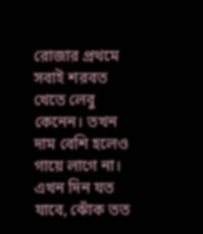রোজার প্রথমে সবাই শরবত খেতে লেবু কেনেন। তখন দাম বেশি হলেও গায়ে লাগে না। এখন দিন যত যাবে, ঝোঁক তত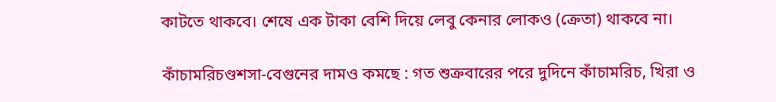কাটতে থাকবে। শেষে এক টাকা বেশি দিয়ে লেবু কেনার লোকও (ক্রেতা) থাকবে না।

কাঁচামরিচণ্ডশসা-বেগুনের দামও কমছে : গত শুক্রবারের পরে দুদিনে কাঁচামরিচ, খিরা ও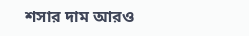শসার দাম আরও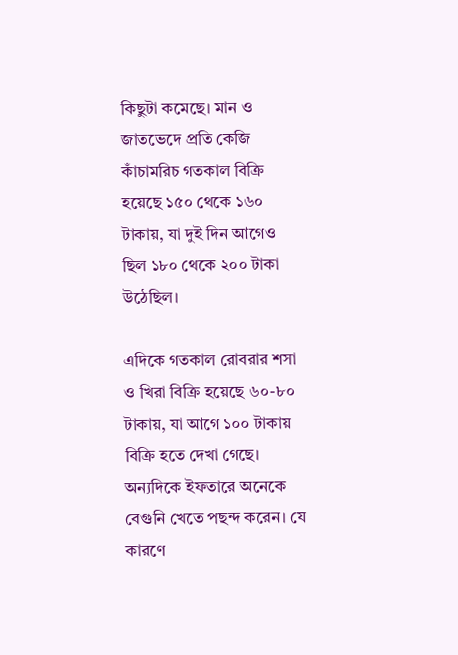কিছুটা কমেছে। মান ও জাতভেদে প্রতি কেজি কাঁচামরিচ গতকাল বিক্রি হয়েছে ১৫০ থেকে ১৬০ টাকায়, যা দুই দিন আগেও ছিল ১৮০ থেকে ২০০ টাকা উঠেছিল।

এদিকে গতকাল রোবরার শসা ও খিরা বিক্রি হয়েছে ৬০-৮০ টাকায়, যা আগে ১০০ টাকায় বিক্রি হতে দেখা গেছে। অন্যদিকে ইফতারে অনেকে বেগুনি খেতে পছন্দ করেন। যে কারণে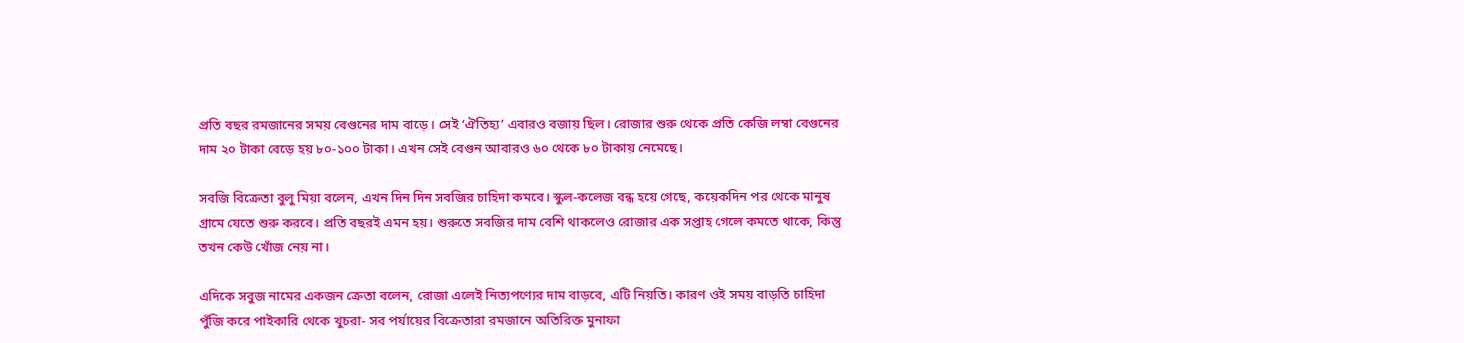প্রতি বছর রমজানের সময় বেগুনের দাম বাড়ে। সেই ‘ঐতিহ্য’ এবারও বজায় ছিল। রোজার শুরু থেকে প্রতি কেজি লম্বা বেগুনের দাম ২০ টাকা বেড়ে হয় ৮০-১০০ টাকা। এখন সেই বেগুন আবারও ৬০ থেকে ৮০ টাকায় নেমেছে।

সবজি বিক্রেতা বুলু মিয়া বলেন, এখন দিন দিন সবজির চাহিদা কমবে। স্কুল-কলেজ বন্ধ হয়ে গেছে, কয়েকদিন পর থেকে মানুষ গ্রামে যেতে শুরু করবে। প্রতি বছরই এমন হয়। শুরুতে সবজির দাম বেশি থাকলেও রোজার এক সপ্তাহ গেলে কমতে থাকে, কিন্তু তখন কেউ খোঁজ নেয় না।

এদিকে সবুজ নামের একজন ক্রেতা বলেন, রোজা এলেই নিত্যপণ্যের দাম বাড়বে, এটি নিয়তি। কারণ ওই সময় বাড়তি চাহিদা পুঁজি করে পাইকারি থেকে খুচরা- সব পর্যায়ের বিক্রেতারা রমজানে অতিরিক্ত মুনাফা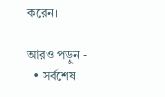করেন।

আরও পড়ুন -
  • সর্বশেষ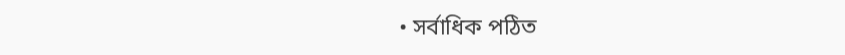• সর্বাধিক পঠিত